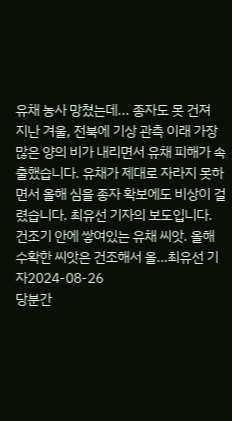유채 농사 망쳤는데... 종자도 못 건져
지난 겨울, 전북에 기상 관측 이래 가장 많은 양의 비가 내리면서 유채 피해가 속출했습니다. 유채가 제대로 자라지 못하면서 올해 심을 종자 확보에도 비상이 걸렸습니다. 최유선 기자의 보도입니다. 건조기 안에 쌓여있는 유채 씨앗. 올해 수확한 씨앗은 건조해서 올…최유선 기자2024-08-26
당분간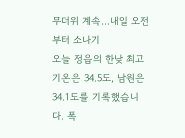무더위 계속...내일 오전부터 소나기
오늘 정읍의 한낮 최고 기온은 34.5도, 남원은 34.1도를 기록했습니다. 폭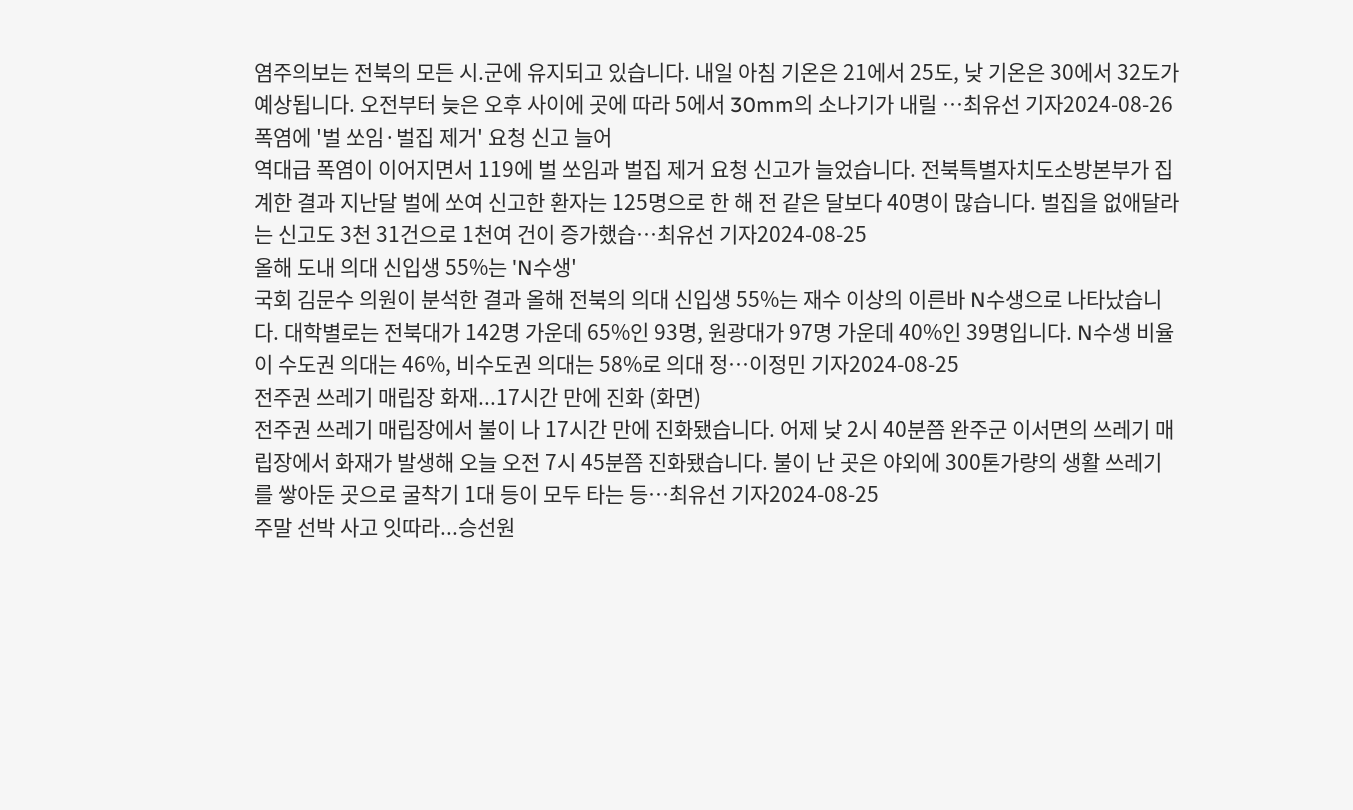염주의보는 전북의 모든 시.군에 유지되고 있습니다. 내일 아침 기온은 21에서 25도, 낮 기온은 30에서 32도가 예상됩니다. 오전부터 늦은 오후 사이에 곳에 따라 5에서 30mm의 소나기가 내릴 …최유선 기자2024-08-26
폭염에 '벌 쏘임·벌집 제거' 요청 신고 늘어
역대급 폭염이 이어지면서 119에 벌 쏘임과 벌집 제거 요청 신고가 늘었습니다. 전북특별자치도소방본부가 집계한 결과 지난달 벌에 쏘여 신고한 환자는 125명으로 한 해 전 같은 달보다 40명이 많습니다. 벌집을 없애달라는 신고도 3천 31건으로 1천여 건이 증가했습…최유선 기자2024-08-25
올해 도내 의대 신입생 55%는 'N수생'
국회 김문수 의원이 분석한 결과 올해 전북의 의대 신입생 55%는 재수 이상의 이른바 N수생으로 나타났습니다. 대학별로는 전북대가 142명 가운데 65%인 93명, 원광대가 97명 가운데 40%인 39명입니다. N수생 비율이 수도권 의대는 46%, 비수도권 의대는 58%로 의대 정…이정민 기자2024-08-25
전주권 쓰레기 매립장 화재...17시간 만에 진화 (화면)
전주권 쓰레기 매립장에서 불이 나 17시간 만에 진화됐습니다. 어제 낮 2시 40분쯤 완주군 이서면의 쓰레기 매립장에서 화재가 발생해 오늘 오전 7시 45분쯤 진화됐습니다. 불이 난 곳은 야외에 300톤가량의 생활 쓰레기를 쌓아둔 곳으로 굴착기 1대 등이 모두 타는 등…최유선 기자2024-08-25
주말 선박 사고 잇따라...승선원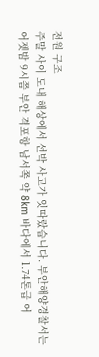전원 구조
주말 사이 도내 해상에서 선박 사고가 잇따랐습니다. 부안해양경찰서는 어젯밤 9시쯤 부안 격포항 남서쪽 약 8km 바다에서 1.74톤급 어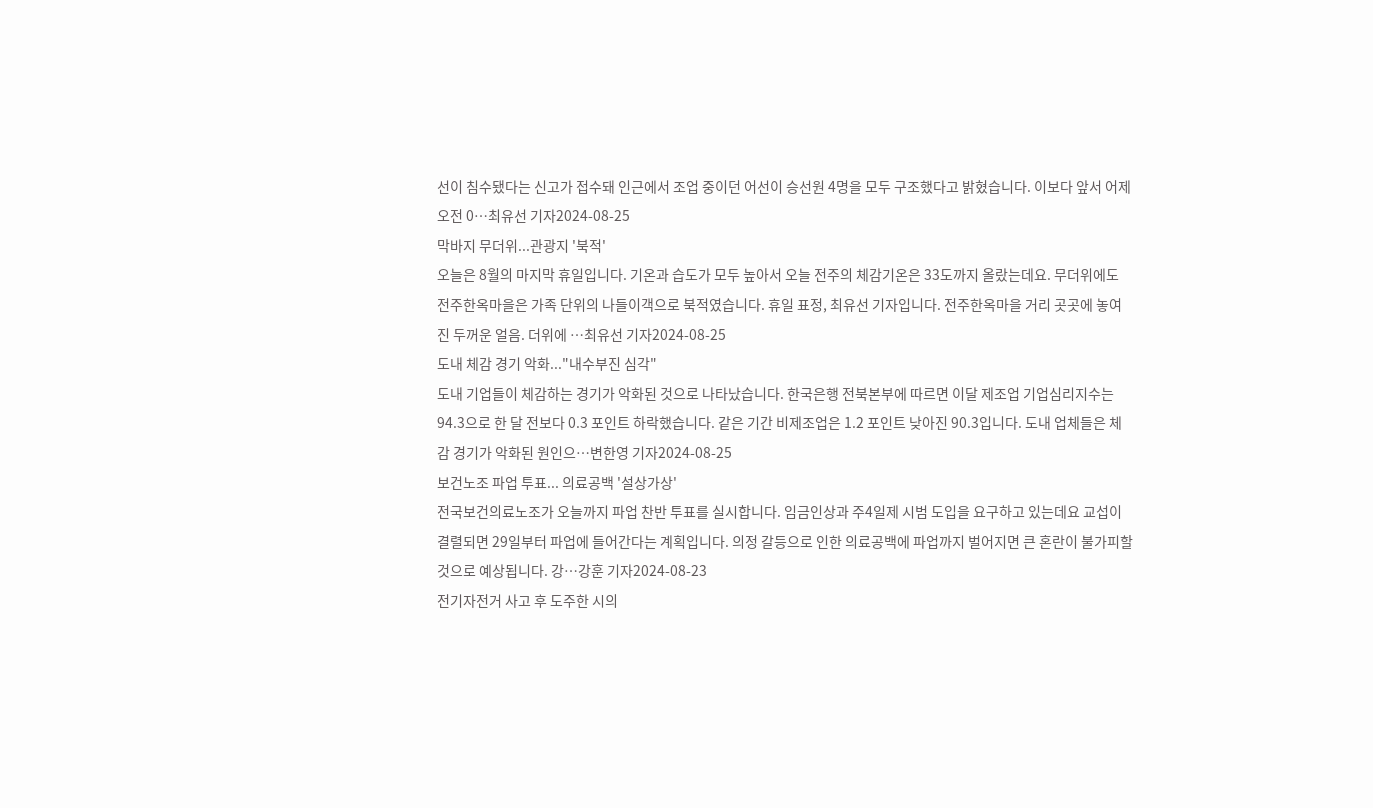선이 침수됐다는 신고가 접수돼 인근에서 조업 중이던 어선이 승선원 4명을 모두 구조했다고 밝혔습니다. 이보다 앞서 어제 오전 0…최유선 기자2024-08-25
막바지 무더위...관광지 '북적'
오늘은 8월의 마지막 휴일입니다. 기온과 습도가 모두 높아서 오늘 전주의 체감기온은 33도까지 올랐는데요. 무더위에도 전주한옥마을은 가족 단위의 나들이객으로 북적였습니다. 휴일 표정, 최유선 기자입니다. 전주한옥마을 거리 곳곳에 놓여진 두꺼운 얼음. 더위에 …최유선 기자2024-08-25
도내 체감 경기 악화..."내수부진 심각"
도내 기업들이 체감하는 경기가 악화된 것으로 나타났습니다. 한국은행 전북본부에 따르면 이달 제조업 기업심리지수는 94.3으로 한 달 전보다 0.3 포인트 하락했습니다. 같은 기간 비제조업은 1.2 포인트 낮아진 90.3입니다. 도내 업체들은 체감 경기가 악화된 원인으…변한영 기자2024-08-25
보건노조 파업 투표... 의료공백 '설상가상'
전국보건의료노조가 오늘까지 파업 찬반 투표를 실시합니다. 임금인상과 주4일제 시범 도입을 요구하고 있는데요 교섭이 결렬되면 29일부터 파업에 들어간다는 계획입니다. 의정 갈등으로 인한 의료공백에 파업까지 벌어지면 큰 혼란이 불가피할 것으로 예상됩니다. 강…강훈 기자2024-08-23
전기자전거 사고 후 도주한 시의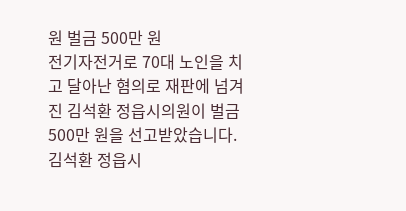원 벌금 500만 원
전기자전거로 70대 노인을 치고 달아난 혐의로 재판에 넘겨진 김석환 정읍시의원이 벌금 500만 원을 선고받았습니다. 김석환 정읍시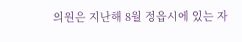의원은 지난해 8월 정읍시에 있는 자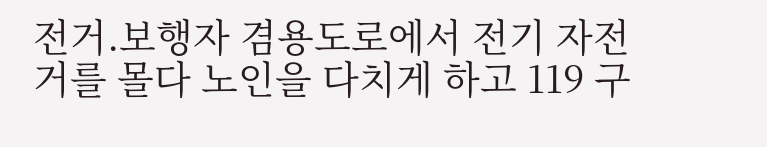전거.보행자 겸용도로에서 전기 자전거를 몰다 노인을 다치게 하고 119 구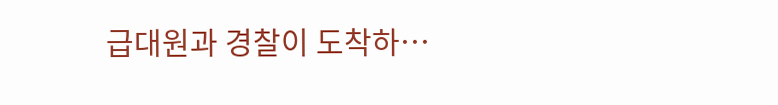급대원과 경찰이 도착하…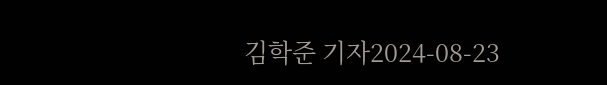김학준 기자2024-08-23